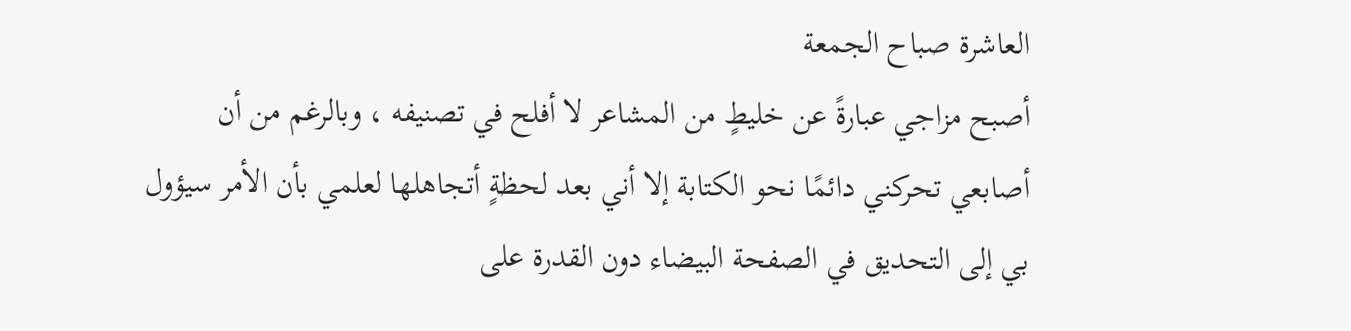العاشرة صباح الجمعة
أصبح مزاجي عبارةً عن خليطٍ من المشاعر لا أفلح في تصنيفه ، وبالرغم من أن أصابعي تحركني دائمًا نحو الكتابة إلا أني بعد لحظةٍ أتجاهلها لعلمي بأن الأمر سيؤول بي إلى التحديق في الصفحة البيضاء دون القدرة على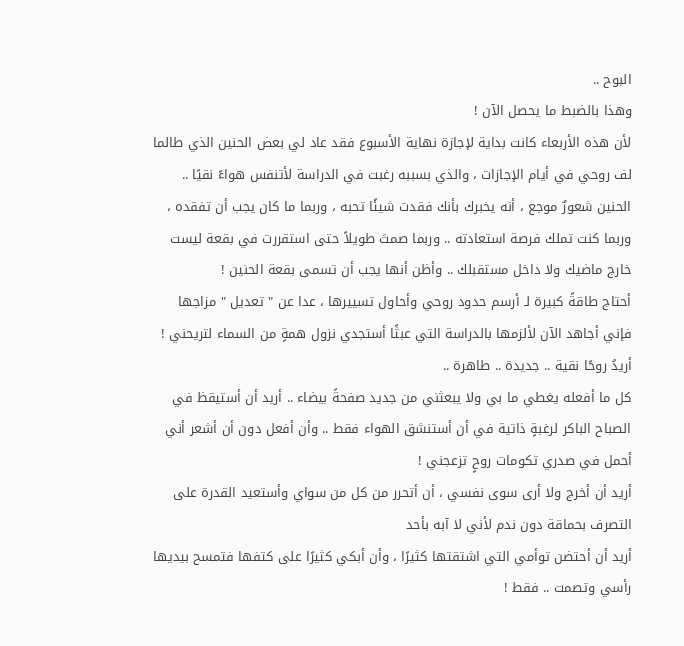البوح ..
وهذا بالضبط ما يحصل الآن !
لأن هذه الأربعاء كانت بداية لإجازة نهاية الأسبوع فقد عاد لي بعض الحنين الذي طالما لف روحي في أيام الإجازات ، والذي بسببه رغبت في الدراسة لأتنفس هواءً نقيًا ..
الحنين شعورٌ موجع ، أنه يخبرك بأنك فقدت شيئًا تحبه ، وربما ما كان يجب أن تفقده ، وربما كنت تملك فرصة استعادته .. وربما صمتَ طويلاً حتى استقررت في بقعة ليست خارج ماضيك ولا داخل مستقبلك .. وأظن أنها يجب أن تسمى بقعة الحنين !
أحتاج طاقةً كبيرة لـ أرسم حدود روحي وأحاول تسييرها ، عدا عن " تعديل " مزاجها فإني أجاهد الآن لألزمها بالدراسة التي عبثًا أستجدي نزول همةٍ من السماء لتريحني !
أريدُ روحًا نقية .. جديدة .. طاهرة ..
كل ما أفعله يغطي ما بي ولا يبعثني من جديد صفحةً بيضاء .. أريد أن أستيقظ في الصباح الباكر لرغبةٍ ذاتية في أن أستنشق الهواء فقط .. وأن أفعل دون أن أشعر أني أحمل في صدري تكومات روحٍ تزعجني !
أريد أن أخرج ولا أرى سوى نفسي ، أن أتحرر من كل من سواي وأستعيد القدرة على التصرف بحماقة دون ندم لأني لا آبه بأحد
أريد أن أحتضن توأمي التي اشتقتها كثيرًا ، وأن أبكي كثيرًا على كتفها فتمسح بيديها رأسي وتصمت .. فقط !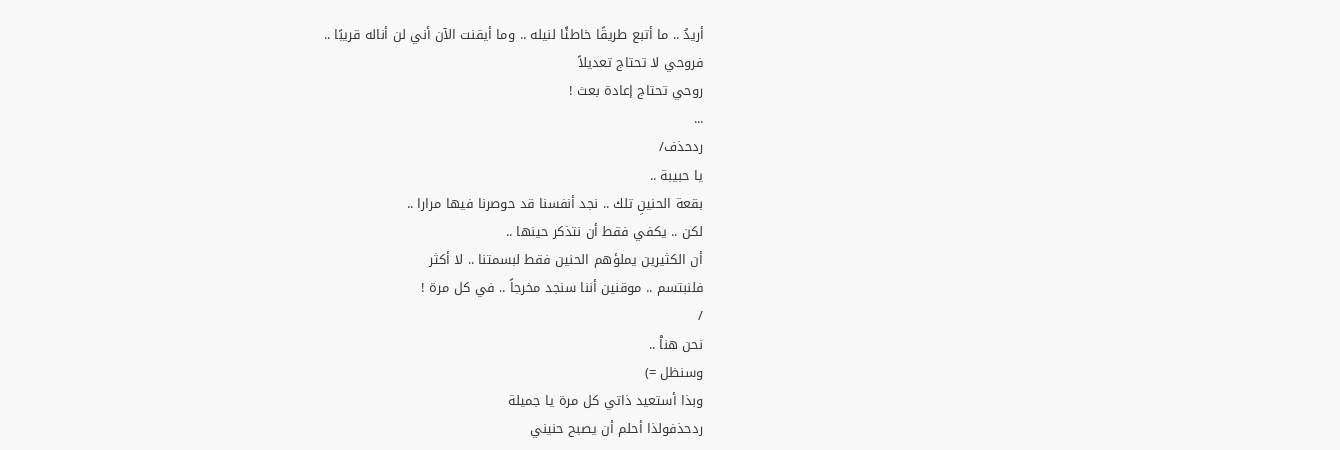أريدُ .. ما أتبع طريقًا خاطئًا لنيله .. وما أيقنت الآن أني لن أناله قريبًا ..
فروحي لا تحتاج تعديلاً
روحي تحتاج إعادة بعث !
...
ردحذف/
يا حبيبة ..
بقعة الحنينِ تلك .. نجد أنفسنا قد حوصرنا فيها مرارا ..
لكن .. يكفي فقط أن نتذكر حينها ..
أن الكثيرين يملؤهم الحنين فقط لبسمتنا .. لا أكثر
فلنبتسم .. موقنين أننا سنجد مخرجاً .. في كل مرة !
/
نحن هناْ ..
وسنظل =)
وبذا أستعيد ذاتي كل مرة يا جميلة
ردحذفولذا أحلم أن يصبح حنيني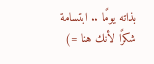بذاته يومًا .. ابتسامة
شكرًا لأنك هنا =)